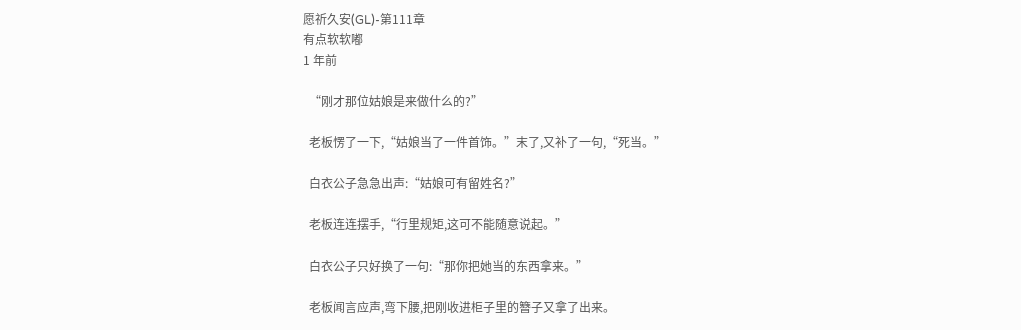愿祈久安(GL)-第111章
有点软软嘟
1 年前

  “刚才那位姑娘是来做什么的?”

  老板愣了一下,“姑娘当了一件首饰。”末了,又补了一句,“死当。”

  白衣公子急急出声:“姑娘可有留姓名?”

  老板连连摆手,“行里规矩,这可不能随意说起。”

  白衣公子只好换了一句:“那你把她当的东西拿来。”

  老板闻言应声,弯下腰,把刚收进柜子里的簪子又拿了出来。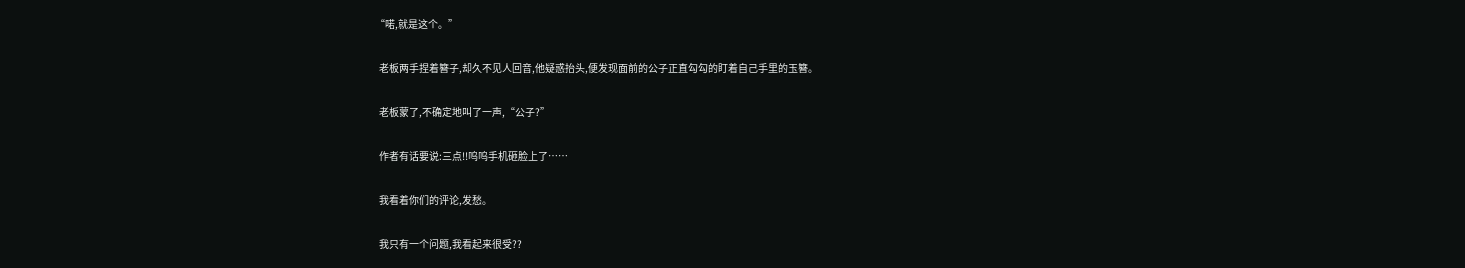“喏,就是这个。”

  老板两手捏着簪子,却久不见人回音,他疑惑抬头,便发现面前的公子正直勾勾的盯着自己手里的玉簪。

  老板蒙了,不确定地叫了一声,“公子?”

  作者有话要说:三点!!呜呜手机砸脸上了……

  我看着你们的评论,发愁。

  我只有一个问题,我看起来很受??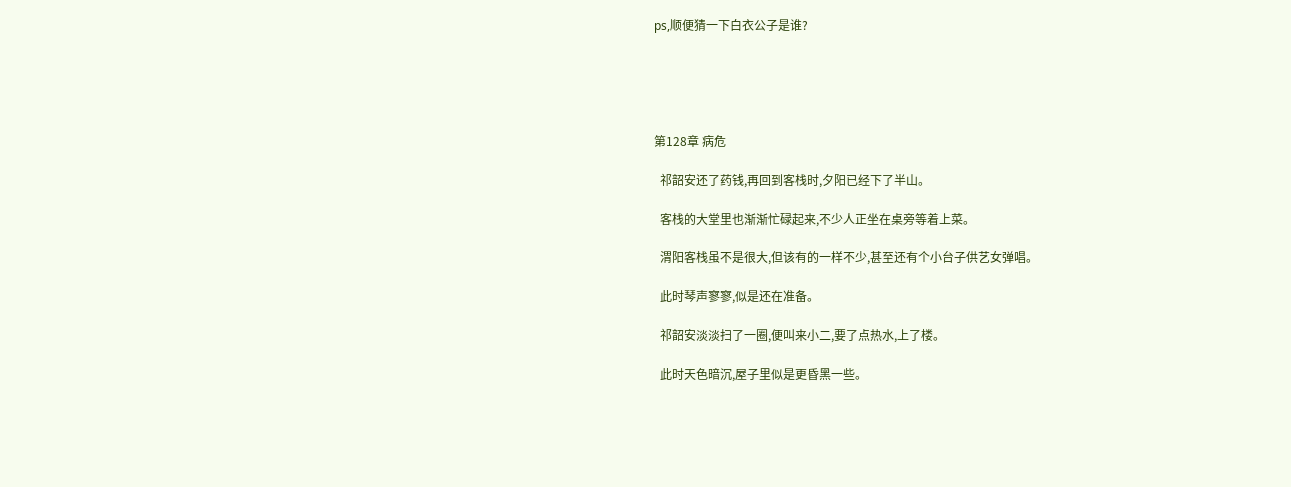ps,顺便猜一下白衣公子是谁?





第128章 病危

  祁韶安还了药钱,再回到客栈时,夕阳已经下了半山。

  客栈的大堂里也渐渐忙碌起来,不少人正坐在桌旁等着上菜。

  渭阳客栈虽不是很大,但该有的一样不少,甚至还有个小台子供艺女弹唱。

  此时琴声寥寥,似是还在准备。

  祁韶安淡淡扫了一圈,便叫来小二,要了点热水,上了楼。

  此时天色暗沉,屋子里似是更昏黑一些。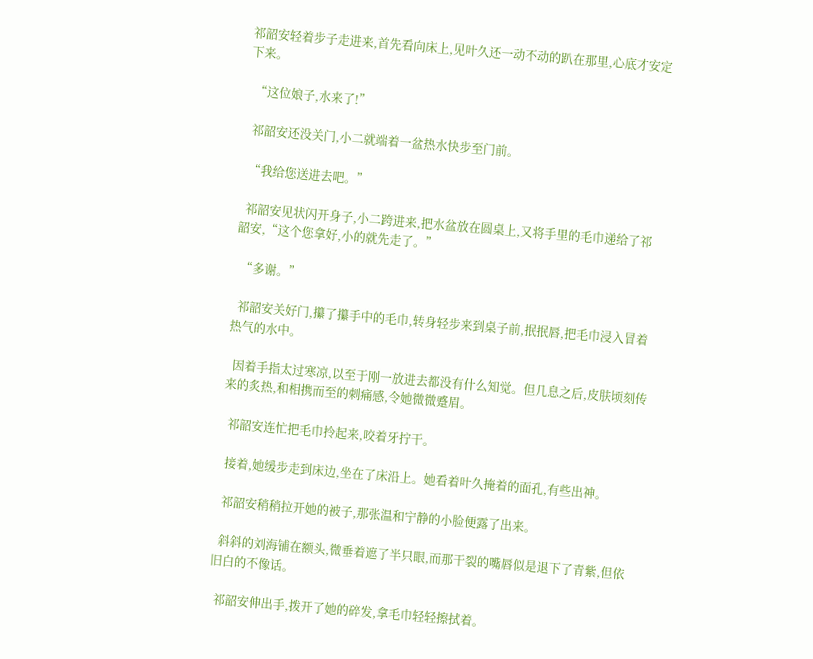祁韶安轻着步子走进来,首先看向床上,见叶久还一动不动的趴在那里,心底才安定下来。

  “这位娘子,水来了!”

  祁韶安还没关门,小二就端着一盆热水快步至门前。

  “我给您送进去吧。”

  祁韶安见状闪开身子,小二跨进来,把水盆放在圆桌上,又将手里的毛巾递给了祁韶安,“这个您拿好,小的就先走了。”

  “多谢。”

  祁韶安关好门,攥了攥手中的毛巾,转身轻步来到桌子前,抿抿唇,把毛巾浸入冒着热气的水中。

  因着手指太过寒凉,以至于刚一放进去都没有什么知觉。但几息之后,皮肤顷刻传来的炙热,和相携而至的刺痛感,令她微微蹙眉。

  祁韶安连忙把毛巾拎起来,咬着牙拧干。

  接着,她缓步走到床边,坐在了床沿上。她看着叶久掩着的面孔,有些出神。

  祁韶安稍稍拉开她的被子,那张温和宁静的小脸便露了出来。

  斜斜的刘海铺在额头,微垂着遮了半只眼,而那干裂的嘴唇似是退下了青紫,但依旧白的不像话。

  祁韶安伸出手,拨开了她的碎发,拿毛巾轻轻擦拭着。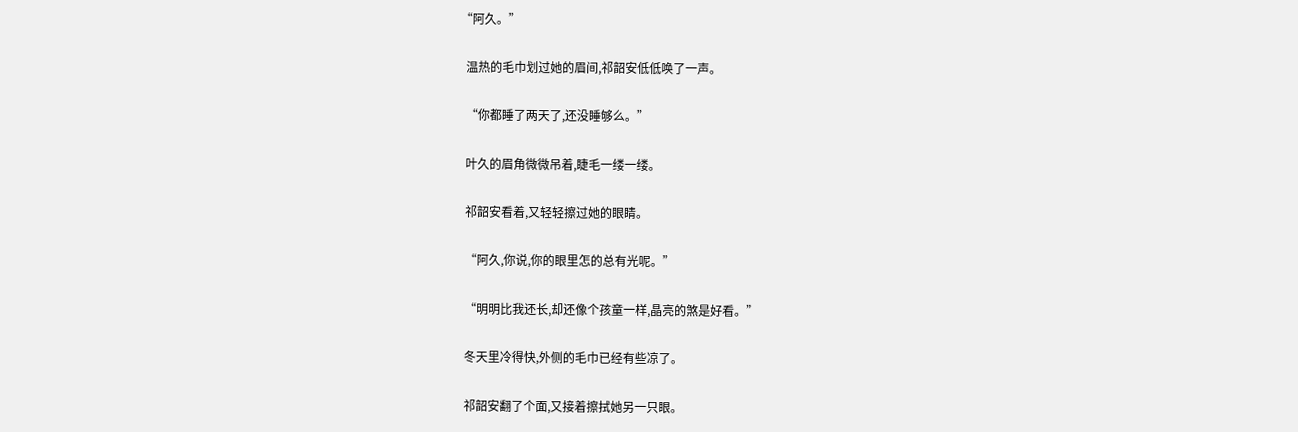“阿久。”

  温热的毛巾划过她的眉间,祁韶安低低唤了一声。

  “你都睡了两天了,还没睡够么。”

  叶久的眉角微微吊着,睫毛一缕一缕。

  祁韶安看着,又轻轻擦过她的眼睛。

  “阿久,你说,你的眼里怎的总有光呢。”

  “明明比我还长,却还像个孩童一样,晶亮的煞是好看。”

  冬天里冷得快,外侧的毛巾已经有些凉了。

  祁韶安翻了个面,又接着擦拭她另一只眼。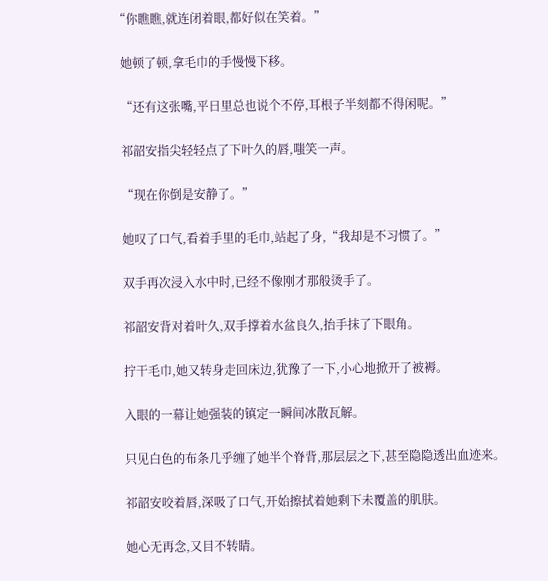“你瞧瞧,就连闭着眼,都好似在笑着。”

  她顿了顿,拿毛巾的手慢慢下移。

  “还有这张嘴,平日里总也说个不停,耳根子半刻都不得闲呢。”

  祁韶安指尖轻轻点了下叶久的唇,嗤笑一声。

  “现在你倒是安静了。”

  她叹了口气,看着手里的毛巾,站起了身,“我却是不习惯了。”

  双手再次浸入水中时,已经不像刚才那般烫手了。

  祁韶安背对着叶久,双手撑着水盆良久,抬手抹了下眼角。

  拧干毛巾,她又转身走回床边,犹豫了一下,小心地掀开了被褥。

  入眼的一幕让她强装的镇定一瞬间冰散瓦解。

  只见白色的布条几乎缠了她半个脊背,那层层之下,甚至隐隐透出血迹来。

  祁韶安咬着唇,深吸了口气,开始擦拭着她剩下未覆盖的肌肤。

  她心无再念,又目不转睛。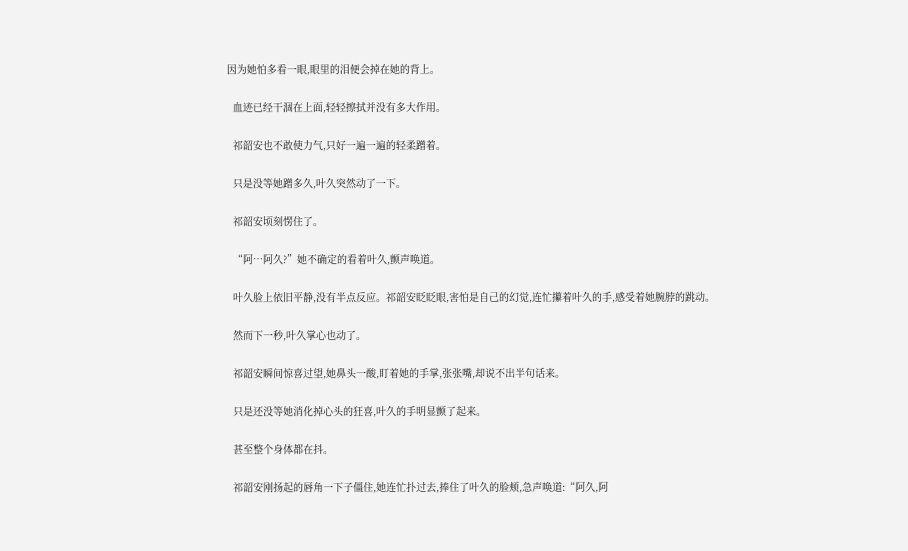因为她怕多看一眼,眼里的泪便会掉在她的背上。

  血迹已经干涸在上面,轻轻擦拭并没有多大作用。

  祁韶安也不敢使力气,只好一遍一遍的轻柔蹭着。

  只是没等她蹭多久,叶久突然动了一下。

  祁韶安顷刻愣住了。

  “阿…阿久?”她不确定的看着叶久,颤声唤道。

  叶久脸上依旧平静,没有半点反应。祁韶安眨眨眼,害怕是自己的幻觉,连忙攥着叶久的手,感受着她腕脖的跳动。

  然而下一秒,叶久掌心也动了。

  祁韶安瞬间惊喜过望,她鼻头一酸,盯着她的手掌,张张嘴,却说不出半句话来。

  只是还没等她消化掉心头的狂喜,叶久的手明显颤了起来。

  甚至整个身体都在抖。

  祁韶安刚扬起的唇角一下子僵住,她连忙扑过去,捧住了叶久的脸颊,急声唤道:“阿久,阿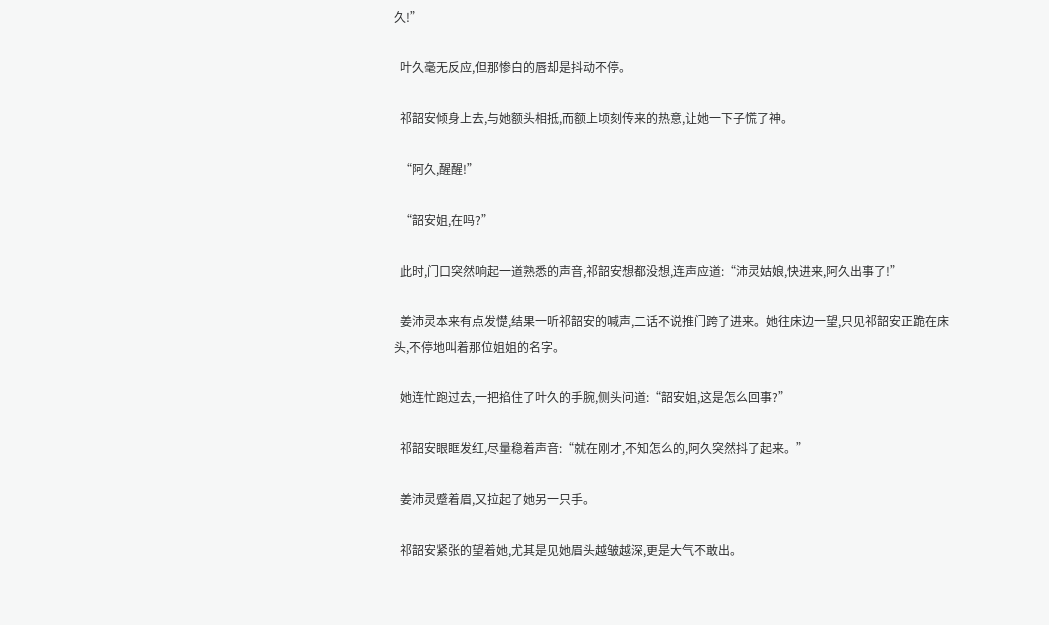久!”

  叶久毫无反应,但那惨白的唇却是抖动不停。

  祁韶安倾身上去,与她额头相抵,而额上顷刻传来的热意,让她一下子慌了神。

  “阿久,醒醒!”

  “韶安姐,在吗?”

  此时,门口突然响起一道熟悉的声音,祁韶安想都没想,连声应道:“沛灵姑娘,快进来,阿久出事了!”

  姜沛灵本来有点发憷,结果一听祁韶安的喊声,二话不说推门跨了进来。她往床边一望,只见祁韶安正跪在床头,不停地叫着那位姐姐的名字。

  她连忙跑过去,一把掐住了叶久的手腕,侧头问道:“韶安姐,这是怎么回事?”

  祁韶安眼眶发红,尽量稳着声音:“就在刚才,不知怎么的,阿久突然抖了起来。”

  姜沛灵蹙着眉,又拉起了她另一只手。

  祁韶安紧张的望着她,尤其是见她眉头越皱越深,更是大气不敢出。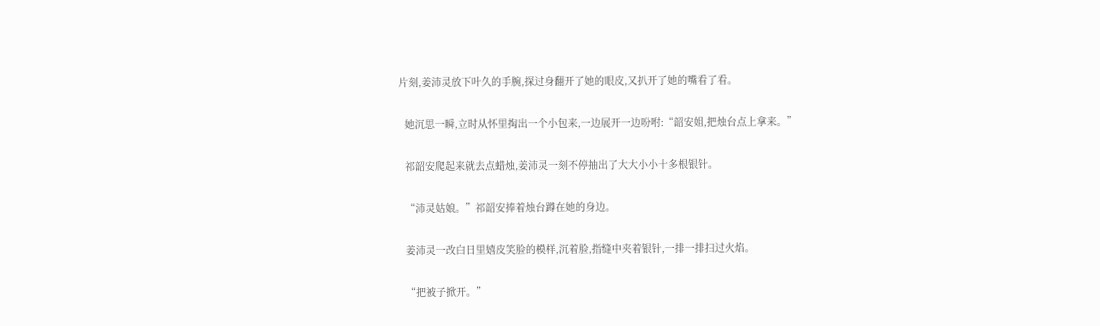片刻,姜沛灵放下叶久的手腕,探过身翻开了她的眼皮,又扒开了她的嘴看了看。

  她沉思一瞬,立时从怀里掏出一个小包来,一边展开一边吩咐:“韶安姐,把烛台点上拿来。”

  祁韶安爬起来就去点蜡烛,姜沛灵一刻不停抽出了大大小小十多根银针。

  “沛灵姑娘。”祁韶安捧着烛台蹲在她的身边。

  姜沛灵一改白日里嬉皮笑脸的模样,沉着脸,指缝中夹着银针,一排一排扫过火焰。

  “把被子掀开。”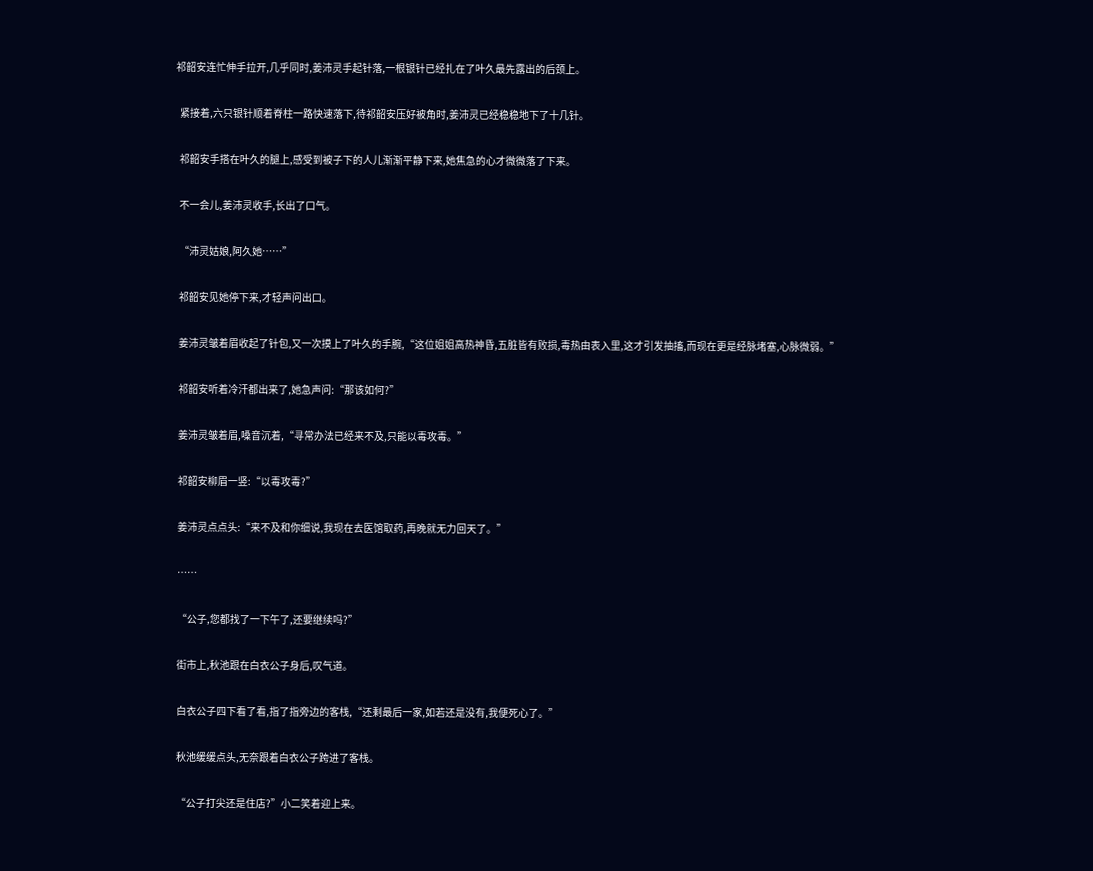祁韶安连忙伸手拉开,几乎同时,姜沛灵手起针落,一根银针已经扎在了叶久最先露出的后颈上。

  紧接着,六只银针顺着脊柱一路快速落下,待祁韶安压好被角时,姜沛灵已经稳稳地下了十几针。

  祁韶安手搭在叶久的腿上,感受到被子下的人儿渐渐平静下来,她焦急的心才微微落了下来。

  不一会儿,姜沛灵收手,长出了口气。

  “沛灵姑娘,阿久她……”

  祁韶安见她停下来,才轻声问出口。

  姜沛灵皱着眉收起了针包,又一次摸上了叶久的手腕,“这位姐姐高热神昏,五脏皆有败损,毒热由表入里,这才引发抽搐,而现在更是经脉堵塞,心脉微弱。”

  祁韶安听着冷汗都出来了,她急声问:“那该如何?”

  姜沛灵皱着眉,嗓音沉着,“寻常办法已经来不及,只能以毒攻毒。”

  祁韶安柳眉一竖:“以毒攻毒?”

  姜沛灵点点头:“来不及和你细说,我现在去医馆取药,再晚就无力回天了。”

  ……

  “公子,您都找了一下午了,还要继续吗?”

  街市上,秋池跟在白衣公子身后,叹气道。

  白衣公子四下看了看,指了指旁边的客栈,“还剩最后一家,如若还是没有,我便死心了。”

  秋池缓缓点头,无奈跟着白衣公子跨进了客栈。

  “公子打尖还是住店?”小二笑着迎上来。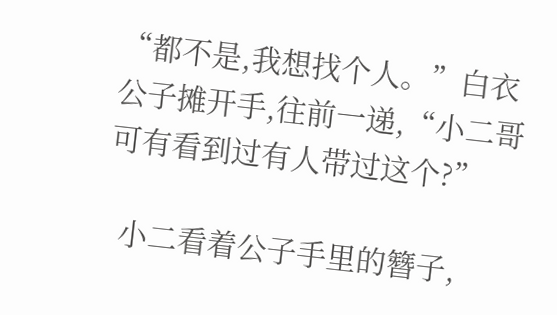“都不是,我想找个人。”白衣公子摊开手,往前一递,“小二哥可有看到过有人带过这个?”

  小二看着公子手里的簪子,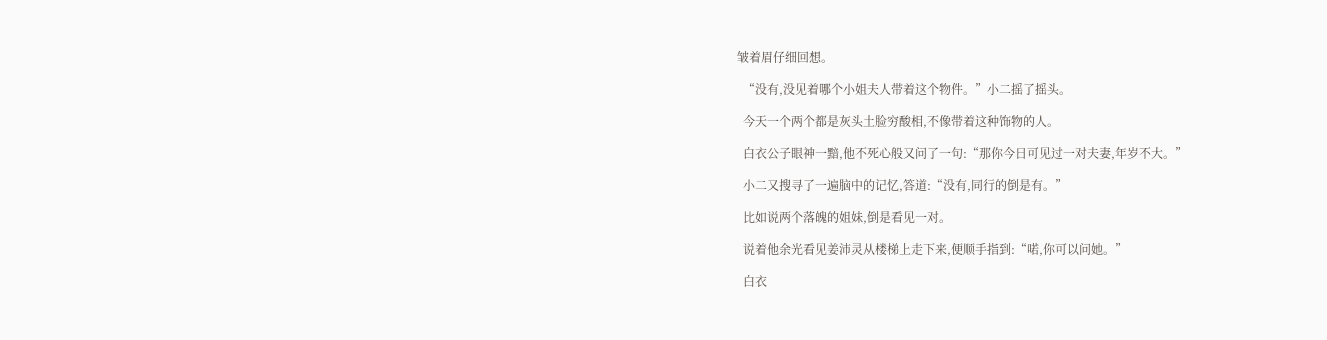皱着眉仔细回想。

  “没有,没见着哪个小姐夫人带着这个物件。”小二摇了摇头。

  今天一个两个都是灰头土脸穷酸相,不像带着这种饰物的人。

  白衣公子眼神一黯,他不死心般又问了一句:“那你今日可见过一对夫妻,年岁不大。”

  小二又搜寻了一遍脑中的记忆,答道:“没有,同行的倒是有。”

  比如说两个落魄的姐妹,倒是看见一对。

  说着他余光看见姜沛灵从楼梯上走下来,便顺手指到:“喏,你可以问她。”

  白衣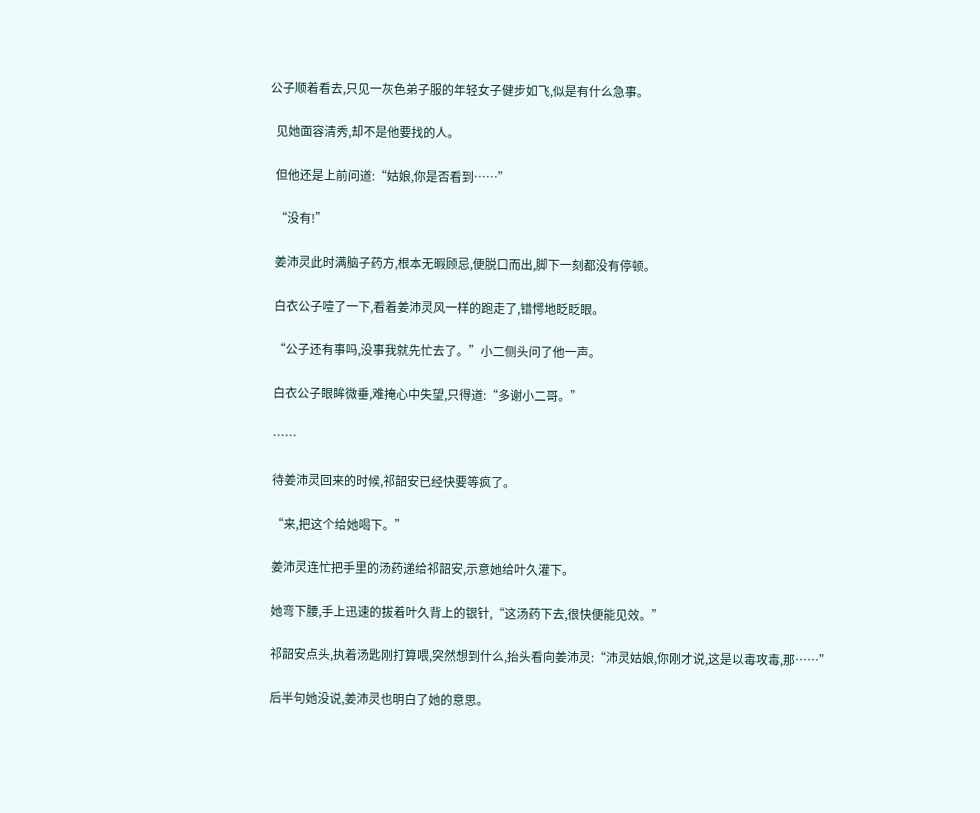公子顺着看去,只见一灰色弟子服的年轻女子健步如飞,似是有什么急事。

  见她面容清秀,却不是他要找的人。

  但他还是上前问道:“姑娘,你是否看到……”

  “没有!”

  姜沛灵此时满脑子药方,根本无暇顾忌,便脱口而出,脚下一刻都没有停顿。

  白衣公子噎了一下,看着姜沛灵风一样的跑走了,错愕地眨眨眼。

  “公子还有事吗,没事我就先忙去了。”小二侧头问了他一声。

  白衣公子眼眸微垂,难掩心中失望,只得道:“多谢小二哥。”

  ……

  待姜沛灵回来的时候,祁韶安已经快要等疯了。

  “来,把这个给她喝下。”

  姜沛灵连忙把手里的汤药递给祁韶安,示意她给叶久灌下。

  她弯下腰,手上迅速的拔着叶久背上的银针,“这汤药下去,很快便能见效。”

  祁韶安点头,执着汤匙刚打算喂,突然想到什么,抬头看向姜沛灵:“沛灵姑娘,你刚才说,这是以毒攻毒,那……”

  后半句她没说,姜沛灵也明白了她的意思。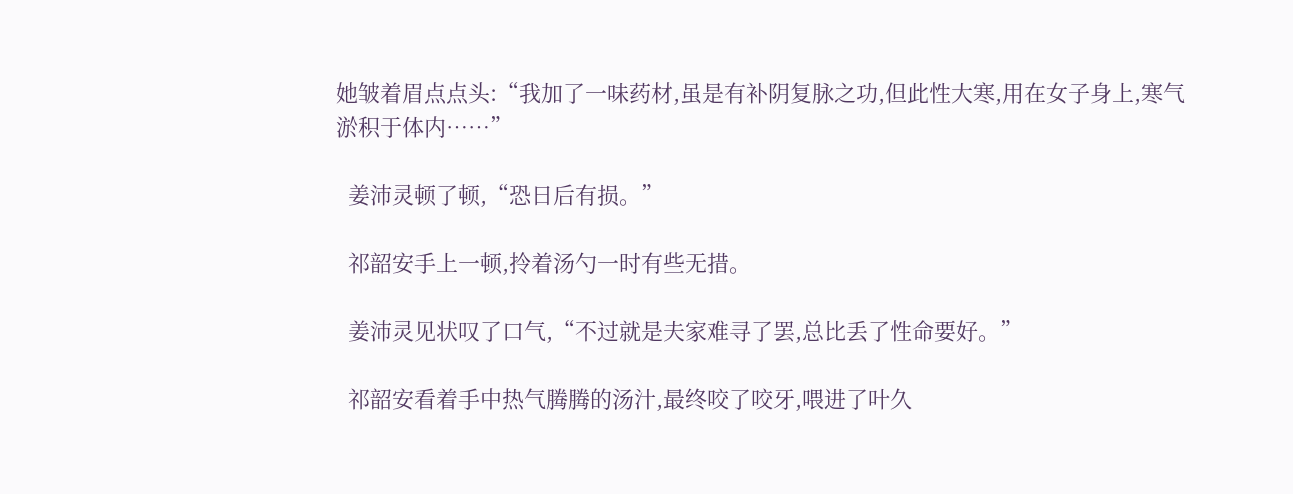她皱着眉点点头:“我加了一味药材,虽是有补阴复脉之功,但此性大寒,用在女子身上,寒气淤积于体内……”

  姜沛灵顿了顿,“恐日后有损。”

  祁韶安手上一顿,拎着汤勺一时有些无措。

  姜沛灵见状叹了口气,“不过就是夫家难寻了罢,总比丢了性命要好。”

  祁韶安看着手中热气腾腾的汤汁,最终咬了咬牙,喂进了叶久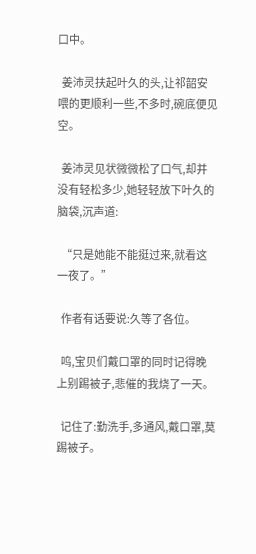口中。

  姜沛灵扶起叶久的头,让祁韶安喂的更顺利一些,不多时,碗底便见空。

  姜沛灵见状微微松了口气,却并没有轻松多少,她轻轻放下叶久的脑袋,沉声道:

  “只是她能不能挺过来,就看这一夜了。”

  作者有话要说:久等了各位。

  呜,宝贝们戴口罩的同时记得晚上别踢被子,悲催的我烧了一天。

  记住了:勤洗手,多通风,戴口罩,莫踢被子。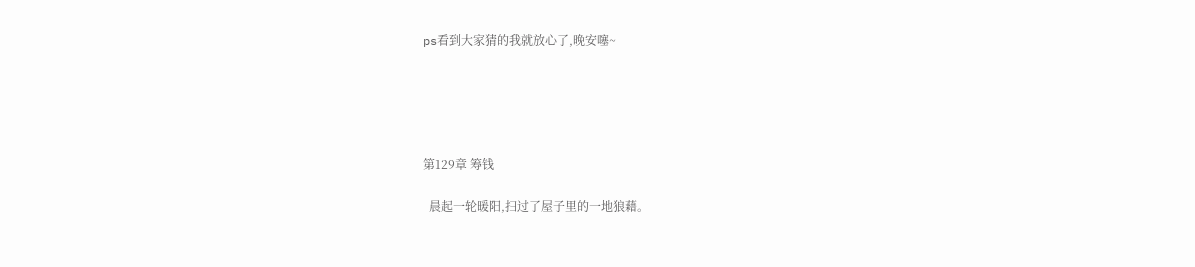ps看到大家猜的我就放心了,晚安噻~





第129章 筹钱

  晨起一轮暖阳,扫过了屋子里的一地狼藉。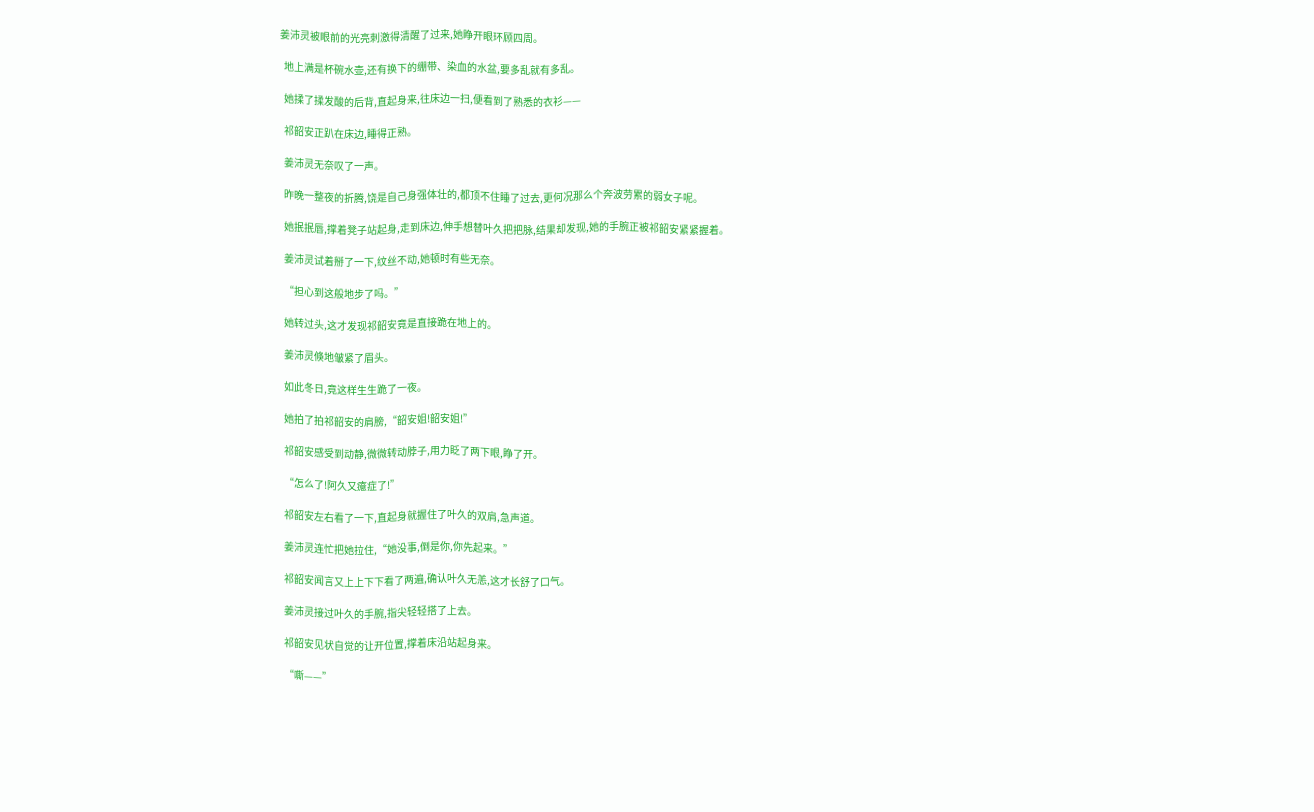姜沛灵被眼前的光亮刺激得清醒了过来,她睁开眼环顾四周。

  地上满是杯碗水壶,还有换下的绷带、染血的水盆,要多乱就有多乱。

  她揉了揉发酸的后背,直起身来,往床边一扫,便看到了熟悉的衣衫——

  祁韶安正趴在床边,睡得正熟。

  姜沛灵无奈叹了一声。

  昨晚一整夜的折腾,饶是自己身强体壮的,都顶不住睡了过去,更何况那么个奔波劳累的弱女子呢。

  她抿抿唇,撑着凳子站起身,走到床边,伸手想替叶久把把脉,结果却发现,她的手腕正被祁韶安紧紧握着。

  姜沛灵试着掰了一下,纹丝不动,她顿时有些无奈。

  “担心到这般地步了吗。”

  她转过头,这才发现祁韶安竟是直接跪在地上的。

  姜沛灵倏地皱紧了眉头。

  如此冬日,竟这样生生跪了一夜。

  她拍了拍祁韶安的肩膀,“韶安姐!韶安姐!”

  祁韶安感受到动静,微微转动脖子,用力眨了两下眼,睁了开。

  “怎么了!阿久又癔症了!”

  祁韶安左右看了一下,直起身就握住了叶久的双肩,急声道。

  姜沛灵连忙把她拉住,“她没事,倒是你,你先起来。”

  祁韶安闻言又上上下下看了两遍,确认叶久无恙,这才长舒了口气。

  姜沛灵接过叶久的手腕,指尖轻轻搭了上去。

  祁韶安见状自觉的让开位置,撑着床沿站起身来。

  “嘶——”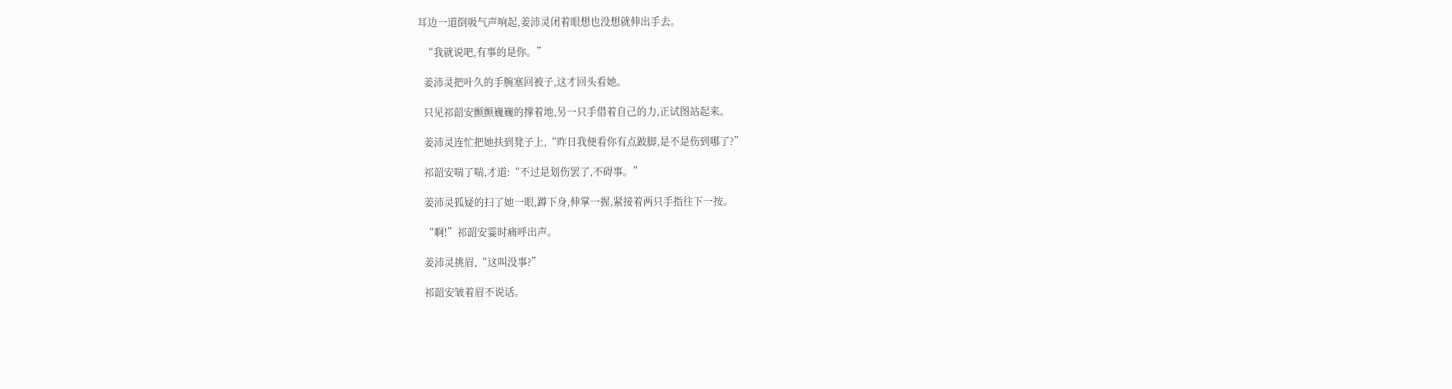耳边一道倒吸气声响起,姜沛灵闭着眼想也没想就伸出手去。

  “我就说吧,有事的是你。”

  姜沛灵把叶久的手腕塞回被子,这才回头看她。

  只见祁韶安颤颤巍巍的撑着地,另一只手借着自己的力,正试图站起来。

  姜沛灵连忙把她扶到凳子上,“昨日我便看你有点跛脚,是不是伤到哪了?”

  祁韶安喘了喘,才道:“不过是划伤罢了,不碍事。”

  姜沛灵狐疑的扫了她一眼,蹲下身,伸掌一握,紧接着两只手指往下一按。

  “啊!”祁韶安霎时痛呼出声。

  姜沛灵挑眉,“这叫没事?”

  祁韶安皱着眉不说话。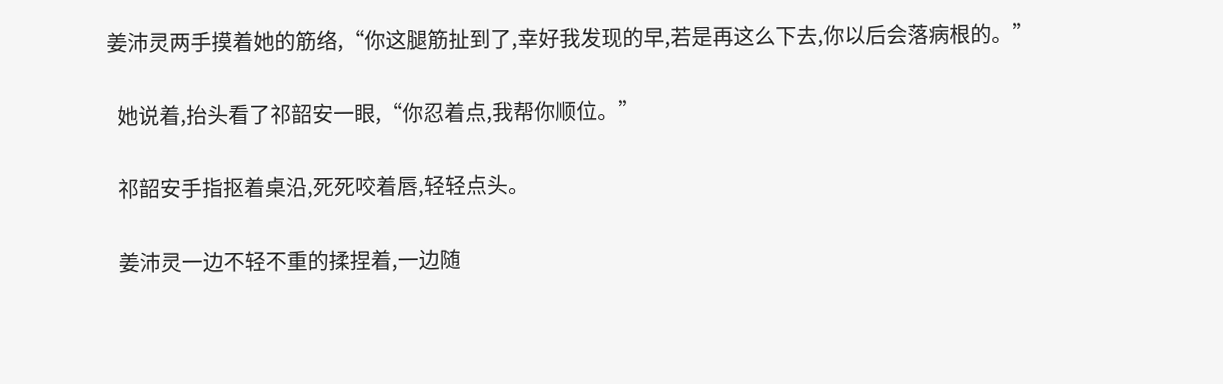姜沛灵两手摸着她的筋络,“你这腿筋扯到了,幸好我发现的早,若是再这么下去,你以后会落病根的。”

  她说着,抬头看了祁韶安一眼,“你忍着点,我帮你顺位。”

  祁韶安手指抠着桌沿,死死咬着唇,轻轻点头。

  姜沛灵一边不轻不重的揉捏着,一边随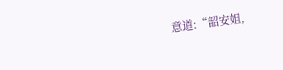意道:“韶安姐,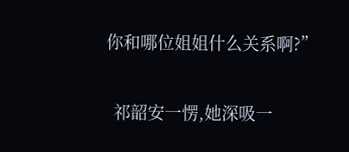你和哪位姐姐什么关系啊?”

  祁韶安一愣,她深吸一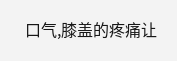口气,膝盖的疼痛让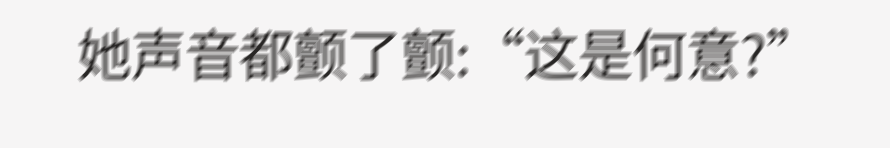她声音都颤了颤:“这是何意?”